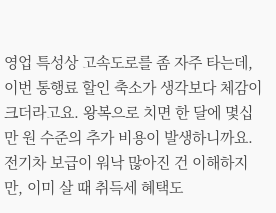영업 특성상 고속도로를 좀 자주 타는데, 이번 통행료 할인 축소가 생각보다 체감이 크더라고요. 왕복으로 치면 한 달에 몇십만 원 수준의 추가 비용이 발생하니까요. 전기차 보급이 워낙 많아진 건 이해하지만, 이미 살 때 취득세 혜택도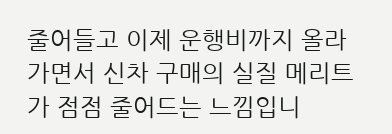줄어들고 이제 운행비까지 올라가면서 신차 구매의 실질 메리트가 점점 줄어드는 느낌입니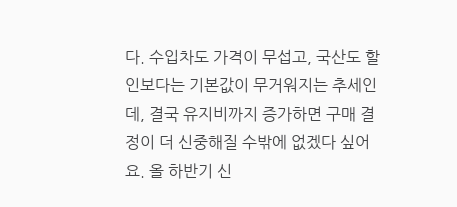다. 수입차도 가격이 무섭고, 국산도 할인보다는 기본값이 무거워지는 추세인데, 결국 유지비까지 증가하면 구매 결정이 더 신중해질 수밖에 없겠다 싶어요. 올 하반기 신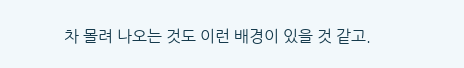차 몰려 나오는 것도 이런 배경이 있을 것 같고.